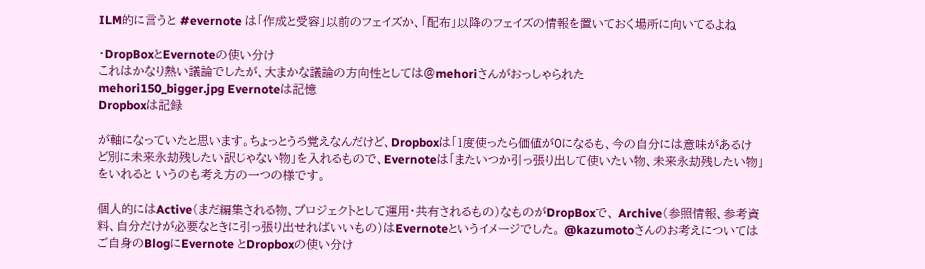ILM的に言うと #evernote は「作成と受容」以前のフェイズか、「配布」以降のフェイズの情報を置いておく場所に向いてるよね

・DropBoxとEvernoteの使い分け
これはかなり熱い議論でしたが、大まかな議論の方向性としては@mehoriさんがおっしゃられた
mehori150_bigger.jpg Evernoteは記憶
Dropboxは記録

が軸になっていたと思います。ちょっとうろ覚えなんだけど、Dropboxは「1度使ったら価値が0になるも、今の自分には意味があるけ ど別に未来永劫残したい訳じゃない物」を入れるもので、Evernoteは「またいつか引っ張り出して使いたい物、未来永劫残したい物」をいれると いうのも考え方の一つの様です。

個人的にはActive(まだ編集される物、プロジェクトとして運用・共有されるもの)なものがDropBoxで、 Archive(参照情報、参考資料、自分だけが必要なときに引っ張り出せればいいもの)はEvernoteというイメージでした。 @kazumotoさんのお考えについてはご自身のBlogにEvernote とDropboxの使い分け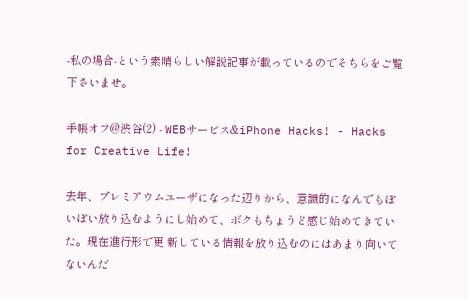-私の場合-という素晴らしい解説記事が載っているのでそちらをご覧下さいませ。

手帳オフ@渋谷(2) - WEBサービス&iPhone Hacks! - Hacks for Creative Life!

去年、プレミアウムユーザになった辺りから、意識的になんでもぽいぽい放り込むようにし始めて、ボクもちょうど感じ始めてきていた。現在進行形で更 新している情報を放り込むのにはあまり向いてないんだ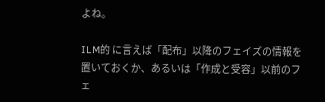よね。

ILM的 に言えば「配布」以降のフェイズの情報を置いておくか、あるいは「作成と受容」以前のフェ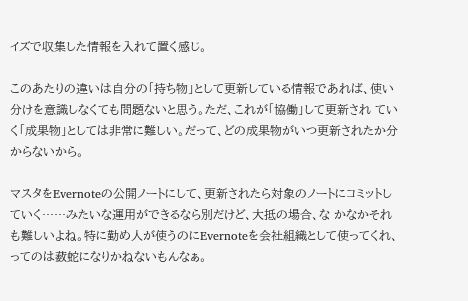イズで収集した情報を入れて置く感じ。

このあたりの違いは自分の「持ち物」として更新している情報であれば、使い分けを意識しなくても問題ないと思う。ただ、これが「協働」して更新され ていく「成果物」としては非常に難しい。だって、どの成果物がいつ更新されたか分からないから。

マスタをEvernoteの公開ノートにして、更新されたら対象のノートにコミットしていく……みたいな運用ができるなら別だけど、大抵の場合、な かなかそれも難しいよね。特に勤め人が使うのにEvernoteを会社組織として使ってくれ、ってのは薮蛇になりかねないもんなぁ。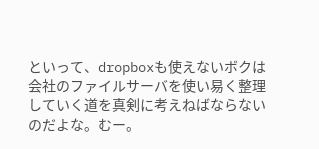といって、dropboxも使えないボクは会社のファイルサーバを使い易く整理していく道を真剣に考えねばならないのだよな。むー。